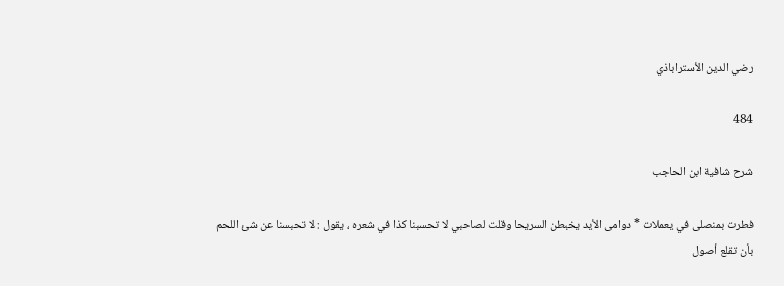رضي الدين الأستراباذي

484

شرح شافية ابن الحاجب

فطرت بمنصلى في يعملات * دوامى الأيد يخبطن السريحا وقلت لصاحبي لا تحسبنا كذا في شعره ، يقول : لا تحبسنا عن شئ اللحم بأن تقلع أصول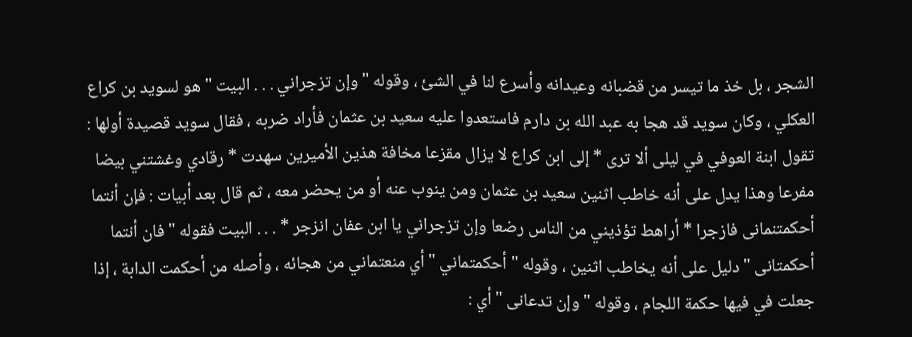الشجر ، بل خذ ما تيسر من قضبانه وعيدانه وأسرع لنا في الشئ ، وقوله " وإن تزجراني . . . البيت " هو لسويد بن كراع العكلي ، وكان سويد قد هجا به عبد الله بن دارم فاستعدوا عليه سعيد بن عثمان فأراد ضربه ، فقال سويد قصيدة أولها : تقول ابنة العوفي في ليلى ألا ترى * إلى ابن كراع لا يزال مقزعا مخافة هذين الأميرين سهدت * رقادي وغشتني بيضا مفرعا وهذا يدل على أنه خاطب اثنين سعيد بن عثمان ومن ينوب عنه أو من يحضر معه ، ثم قال بعد أبيات : فإن أنتما أحكمتنمانى فازجرا * أراهط تؤذيني من الناس رضعا وإن تزجراني يا ابن عفان انزجر * . . . البيت فقوله " فان أنتما أحكمتانى " دليل على أنه يخاطب اثنين ، وقوله " أحكمتماني " أي منعتماني من هجائه ، وأصله من أحكمت الدابة ، إذا جعلت في فيها حكمة اللجام ، وقوله " وإن تدعانى " أي :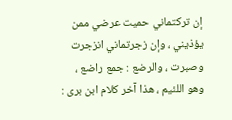إن تركتماني حميت عرضي ممن يؤذيني ، وإن زجرتماني انزجرت وصبرت ، والرضع : جمع راضع ، وهو اللئيم ، هذا آخر كلام ابن برى :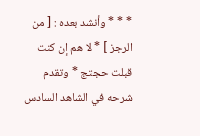* * * وأنشد بعده : [ من الرجز ] * لا هم إن كنت قبلت حجتج * وتقدم شرحه في الشاهد السادس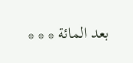بعد المائة * * *